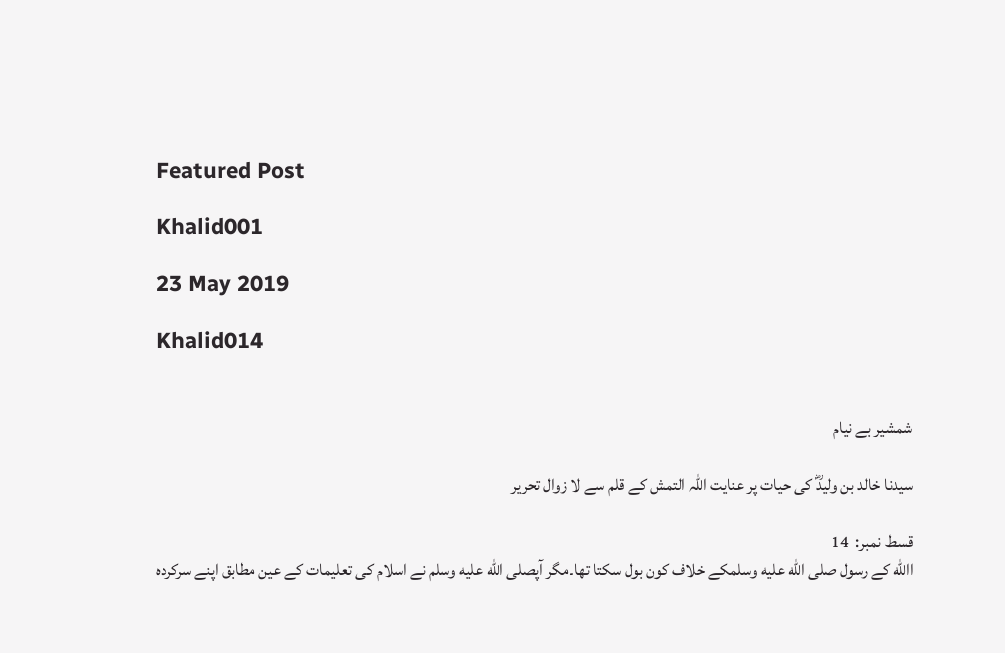Featured Post

Khalid001

23 May 2019

Khalid014


شمشیر بے نیام

سیدنا خالد بن ولیدؓ کی حیات پر عنایت اللہ التمش کے قلم سے لا زوال تحریر

قسط نمبر:  14
االله کے رسول صلى الله عليه وسلمکے خلاف کون بول سکتا تھا۔مگر آپصلى الله عليه وسلم نے اسلام کی تعلیمات کے عین مطابق اپنے سرکردہ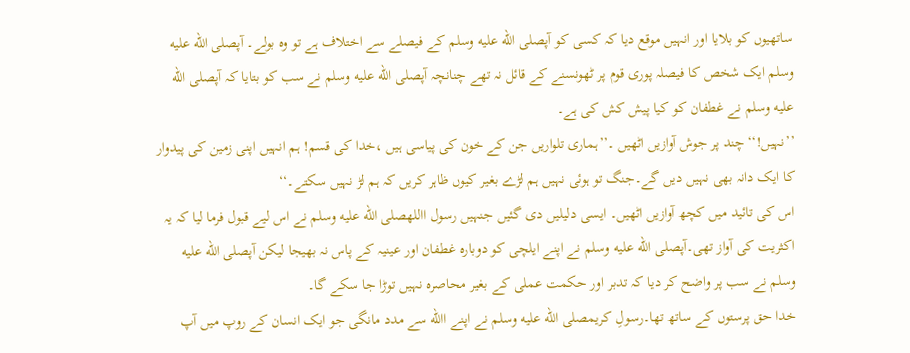ساتھیوں کو بلایا اور انہیں موقع دیا کہ کسی کو آپصلى الله عليه وسلم کے فیصلے سے اختلاف ہے تو وہ بولے۔ آپصلى الله عليه وسلم ایک شخص کا فیصلہ پوری قوم پر ٹھونسنے کے قائل نہ تھے چنانچہ آپصلى الله عليه وسلم نے سب کو بتایا کہ آپصلى الله عليه وسلم نے غطفان کو کیا پیش کش کی ہے۔
’’نہیں!‘‘ چند پر جوش آوازیں اٹھیں ۔’’ہماری تلواریں جن کے خون کی پیاسی ہیں ،خدا کی قسم! ہم انہیں اپنی زمین کی پیدوار کا ایک دانہ بھی نہیں دیں گے۔جنگ تو ہوئی نہیں ہم لڑے بغیر کیوں ظاہر کریں کہ ہم لڑ نہیں سکتے۔‘‘
اس کی تائید میں کچھ آوازیں اٹھیں۔ ایسی دلیلیں دی گئیں جنہیں رسول االلهصلى الله عليه وسلم نے اس لیے قبول فرما لیا کہ یہ اکثریت کی آواز تھی۔آپصلى الله عليه وسلم نے اپنے ایلچی کو دوبارہ غطفان اور عینیہ کے پاس نہ بھیجا لیکن آپصلى الله عليه وسلم نے سب پر واضح کر دیا کہ تدبر اور حکمت عملی کے بغیر محاصرہ نہیں توڑا جا سکے گا۔
خدا حق پرستوں کے ساتھ تھا۔رسولِ کریمصلى الله عليه وسلم نے اپنے االله سے مدد مانگی جو ایک انسان کے روپ میں آپ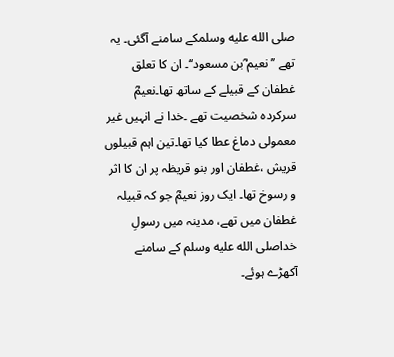صلى الله عليه وسلمکے سامنے آگئی۔ یہ تھے ’’نعیم ؓبن مسعود‘‘۔ ان کا تعلق غطفان کے قبیلے کے ساتھ تھا۔نعیمؓ سرکردہ شخصیت تھے ۔خدا نے انہیں غیر معمولی دماغ عطا کیا تھا۔تین اہم قبیلوں قریش ،غطفان اور بنو قریظہ پر ان کا اثر و رسوخ تھا۔ ایک روز نعیمؓ جو کہ قبیلہ غطفان میں تھے، مدینہ میں رسولِ خداصلى الله عليه وسلم کے سامنے آکھڑے ہوئے۔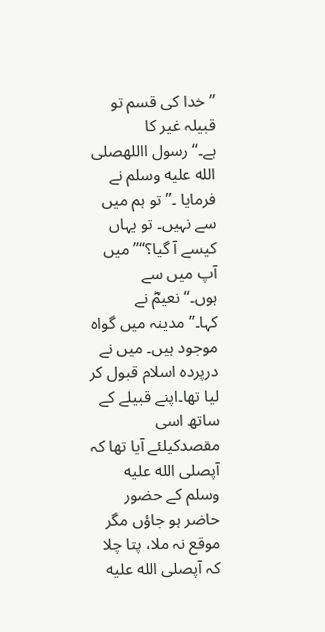’’خدا کی قسم تو قبیلہ غیر کا ہے۔‘‘رسول االلهصلى الله عليه وسلم نے فرمایا ۔’’تو ہم میں سے نہیں۔ تو یہاں کیسے آ گیا؟‘‘’’میں آپ میں سے ہوں۔‘‘نعیمؓ نے کہا۔’’مدینہ میں گواہ موجود ہیں۔ میں نے درپردہ اسلام قبول کر لیا تھا۔اپنے قبیلے کے ساتھ اسی مقصدکیلئے آیا تھا کہ آپصلى الله عليه وسلم کے حضور حاضر ہو جاؤں مگر موقع نہ ملا، پتا چلا کہ آپصلى الله عليه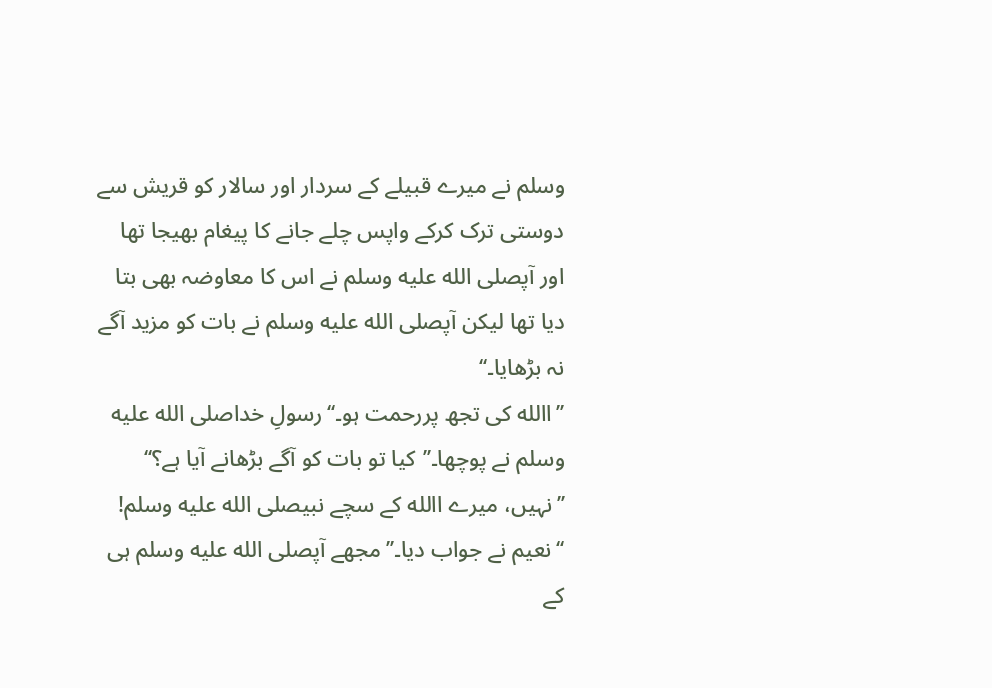وسلم نے میرے قبیلے کے سردار اور سالار کو قریش سے دوستی ترک کرکے واپس چلے جانے کا پیغام بھیجا تھا اور آپصلى الله عليه وسلم نے اس کا معاوضہ بھی بتا دیا تھا لیکن آپصلى الله عليه وسلم نے بات کو مزید آگے نہ بڑھایا۔‘‘
’’االله کی تجھ پررحمت ہو۔‘‘رسولِ خداصلى الله عليه وسلم نے پوچھا۔’’کیا تو بات کو آگے بڑھانے آیا ہے؟‘‘
’’نہیں، میرے االله کے سچے نبیصلى الله عليه وسلم! ‘‘نعیم نے جواب دیا۔’’مجھے آپصلى الله عليه وسلم ہی کے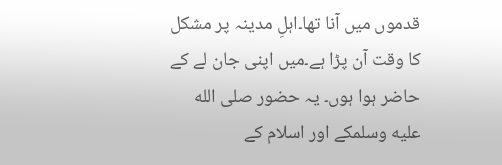قدموں میں آنا تھا۔اہلِ مدینہ پر مشکل کا وقت آن پڑا ہے۔میں اپنی جان لے کے حاضر ہوا ہوں۔ یہ حضور صلى الله عليه وسلمکے اور اسلام کے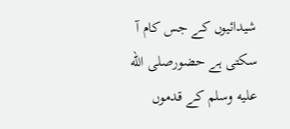شیدائیوں کے جس کام آ سکتی ہے حضورصلى الله عليه وسلم کے قدموں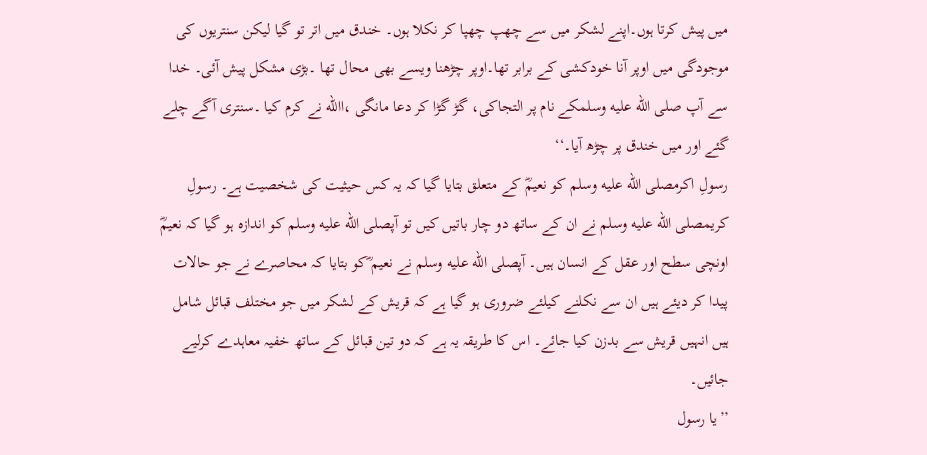میں پیش کرتا ہوں۔اپنے لشکر میں سے چھپ چھپا کر نکلا ہوں۔ خندق میں اتر تو گیا لیکن سنتریوں کی موجودگی میں اوپر آنا خودکشی کے برابر تھا۔اوپر چڑھنا ویسے بھی محال تھا ۔بڑی مشکل پیش آئی۔ خدا سے آپ صلى الله عليه وسلمکے نام پر التجاکی، گڑ گڑا کر دعا مانگی ،االله نے کرم کیا ۔سنتری آگے چلے گئے اور میں خندق پر چڑھ آیا۔‘‘
رسولِ اکرمصلى الله عليه وسلم کو نعیمؓ کے متعلق بتایا گیا کہ یہ کس حیثیت کی شخصیت ہے۔ رسولِ کریمصلى الله عليه وسلم نے ان کے ساتھ دو چار باتیں کیں تو آپصلى الله عليه وسلم کو اندازہ ہو گیا کہ نعیمؓ اونچی سطح اور عقل کے انسان ہیں۔ آپصلى الله عليه وسلم نے نعیم ؓکو بتایا کہ محاصرے نے جو حالات پیدا کر دیئے ہیں ان سے نکلنے کیلئے ضروری ہو گیا ہے کہ قریش کے لشکر میں جو مختلف قبائل شامل ہیں انہیں قریش سے بدزن کیا جائے۔ اس کا طریقہ یہ ہے کہ دو تین قبائل کے ساتھ خفیہ معاہدے کرلیے جائیں۔
’’یا رسول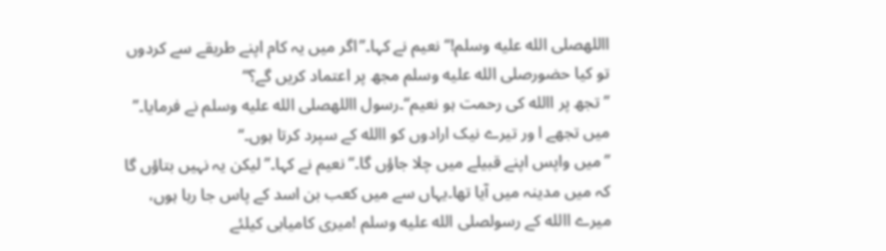االلهصلى الله عليه وسلم!‘‘ نعیم نے کہا۔’’اگر میں یہ کام اپنے طریقے سے کردوں تو کیا حضورصلى الله عليه وسلم مجھ پر اعتماد کریں گے؟‘‘
’’تجھ پر االله کی رحمت ہو نعیم‘‘۔رسول االلهصلى الله عليه وسلم نے فرمایا۔’’ میں تجھے ا ور تیرے نیک ارادوں کو االله کے سپرد کرتا ہوں۔‘‘
’’میں واپس اپنے قبیلے میں چلا جاؤں گا۔‘‘نعیم نے کہا۔’’لیکن یہ نہیں بتاؤں گا کہ میں مدینہ میں آیا تھا۔یہاں سے میں کعب بن اسد کے پاس جا رہا ہوں، میرے االله کے رسولصلى الله عليه وسلم !میری کامیابی کیلئے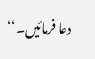دعا فرمائیں۔‘‘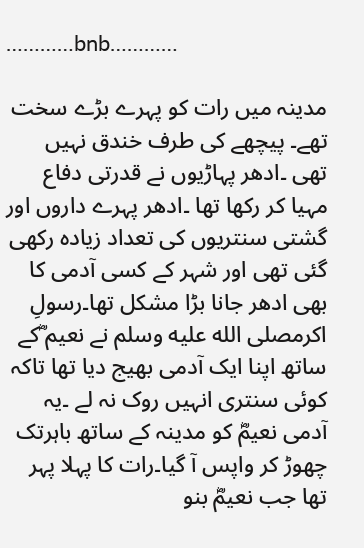…………bnb…………

مدینہ میں رات کو پہرے بڑے سخت تھے۔ پیچھے کی طرف خندق نہیں تھی ۔ادھر پہاڑیوں نے قدرتی دفاع مہیا کر رکھا تھا ۔ادھر پہرے داروں اور گشتی سنتریوں کی تعداد زیادہ رکھی گئی تھی اور شہر کے کسی آدمی کا بھی ادھر جانا بڑا مشکل تھا۔رسولِ اکرمصلى الله عليه وسلم نے نعیم ؓکے ساتھ اپنا ایک آدمی بھیج دیا تھا تاکہ کوئی سنتری انہیں روک نہ لے ۔یہ آدمی نعیمؓ کو مدینہ کے ساتھ باہرتک چھوڑ کر واپس آ گیا۔رات کا پہلا پہر تھا جب نعیمؓ بنو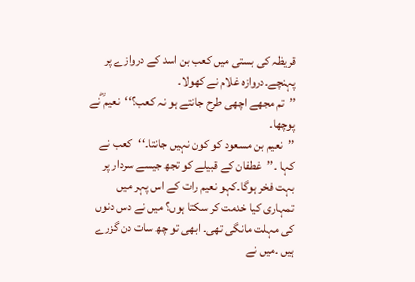قریظہ کی بستی میں کعب بن اسد کے دروازے پر پہنچے۔دروازہ غلام نے کھولا۔
’’تم مجھے اچھی طرح جانتے ہو نہ کعب؟‘‘نعیم ؓنے پوچھا۔
’’نعیم بن مسعود کو کون نہیں جانتا۔‘‘کعب نے کہا ۔’’غطفان کے قبیلے کو تجھ جیسے سردار پر بہت فخر ہوگا۔کہو نعیم رات کے اس پہر میں تمہاری کیا خدمت کر سکتا ہوں؟ میں نے دس دنوں کی مہلت مانگی تھی۔ ابھی تو چھ سات دن گزرے ہیں ۔میں نے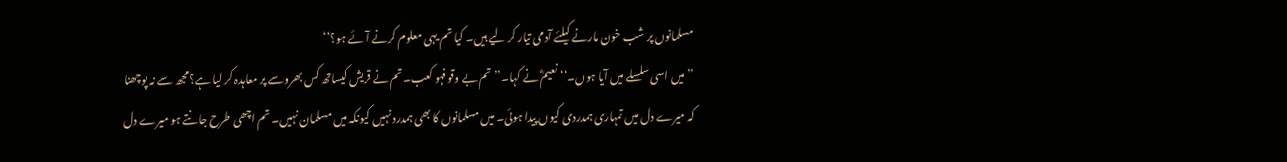مسلمانوں پر شب خون مارنے کیلئے آدمی تیار کر لیے ہیں۔ کیا تم یہی معلوم کرنے آ ئے ہو؟‘‘
’’میں اسی سلسلے میں آیا ہوں۔‘‘ نعیمؓ نے کہا۔’’تم بے وقوفہو کعب۔تم نے قریش کیساتھ کس بھروسے پر معاہدہ کر لیا ہے؟مجھ سے نہ پوچھنا کہ میرے دل میں تمہاری ہمدردی کیوں پیدا ہوئی۔ میں مسلمانوں کا بھی ہمدرد نہیں کیونکہ میں مسلمان نہیں۔ تم اچھی طرح جانتے ہو میرے دل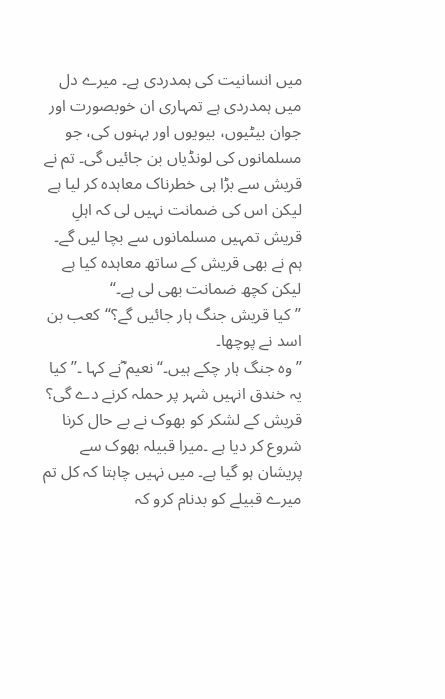میں انسانیت کی ہمدردی ہے۔ میرے دل میں ہمدردی ہے تمہاری ان خوبصورت اور جوان بیٹیوں، بیویوں اور بہنوں کی، جو مسلمانوں کی لونڈیاں بن جائیں گی۔ تم نے قریش سے بڑا ہی خطرناک معاہدہ کر لیا ہے لیکن اس کی ضمانت نہیں لی کہ اہلِ قریش تمہیں مسلمانوں سے بچا لیں گے۔ ہم نے بھی قریش کے ساتھ معاہدہ کیا ہے لیکن کچھ ضمانت بھی لی ہے۔‘‘
’’کیا قریش جنگ ہار جائیں گے؟‘‘کعب بن اسد نے پوچھا۔
’’وہ جنگ ہار چکے ہیں۔‘‘نعیم ؓنے کہا ۔’’کیا یہ خندق انہیں شہر پر حملہ کرنے دے گی؟ قریش کے لشکر کو بھوک نے بے حال کرنا شروع کر دیا ہے ۔میرا قبیلہ بھوک سے پریشان ہو گیا ہے۔ میں نہیں چاہتا کہ کل تم میرے قبیلے کو بدنام کرو کہ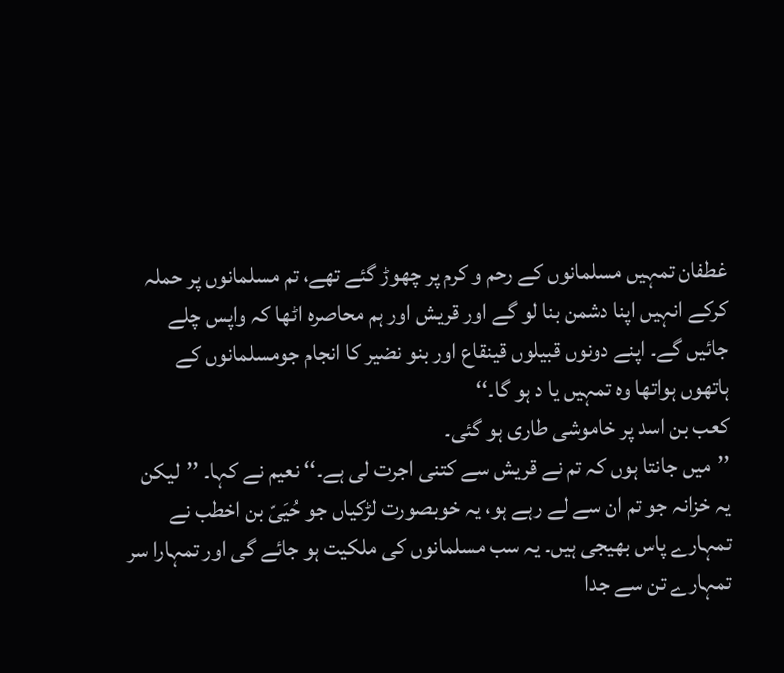غطفان تمہیں مسلمانوں کے رحم و کرم پر چھوڑ گئے تھے، تم مسلمانوں پر حملہ کرکے انہیں اپنا دشمن بنا لو گے اور قریش اور ہم محاصرہ اٹھا کہ واپس چلے جائیں گے۔ اپنے دونوں قبیلوں قینقاع اور بنو نضیر کا انجام جومسلمانوں کے ہاتھوں ہواتھا وہ تمہیں یا د ہو گا۔‘‘
کعب بن اسد پر خاموشی طاری ہو گئی۔
’’میں جانتا ہوں کہ تم نے قریش سے کتنی اجرت لی ہے۔‘‘ نعیم نے کہا۔ ’’لیکن یہ خزانہ جو تم ان سے لے رہے ہو، یہ خوبصورت لڑکیاں جو حُیَیّ بن اخطب نے تمہارے پاس بھیجی ہیں۔ یہ سب مسلمانوں کی ملکیت ہو جائے گی اور تمہارا سر تمہارے تن سے جدا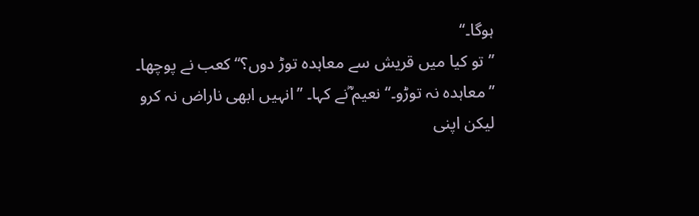ہوگا۔‘‘
’’تو کیا میں قریش سے معاہدہ توڑ دوں؟‘‘ کعب نے پوچھا۔
’’معاہدہ نہ توڑو۔‘‘ نعیم ؓنے کہا۔ ’’انہیں ابھی ناراض نہ کرو لیکن اپنی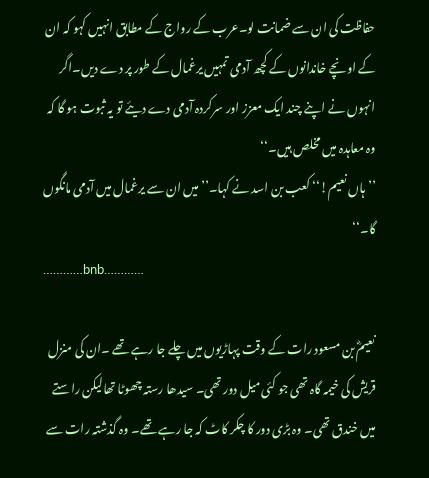حفاظت کی ان سے ضمانت لو۔عرب کے رواج کے مطابق انہیں کہو کہ ان کے اونچے خاندانوں کے کچھ آدمی تمہیں یرغمال کے طور پر دے دیں۔اگر انہوں نے اپنے چند ایک معزز اور سرکردہ آدمی دے دیئے تو یہ ثبوت ہو گا کہ وہ معاہدہ میں مخلص ہیں۔‘‘
’’ہاں نعیم!‘‘ کعب بن اسد نے کہا۔’’میں ان سے یرغمال میں آدمی مانگوں گا۔‘‘
…………bnb…………

نعیمؓ بن مسعود رات کے وقت پہاڑیوں میں چلے جا رہے تھے ۔ان کی منزل قریش کی خیمہ گاہ تھی جو کئی میل دور تھی۔ سیدھا رستہ چھوٹا تھالیکن راستے میں خندق تھی۔ وہ بڑی دور کا چکر کاٹ کہ جا رہے تھے۔ وہ گذشتہ رات سے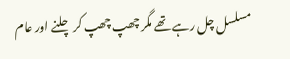مسلسل چل رہے تھے مگر چھپ چھپ کر چلنے اور عام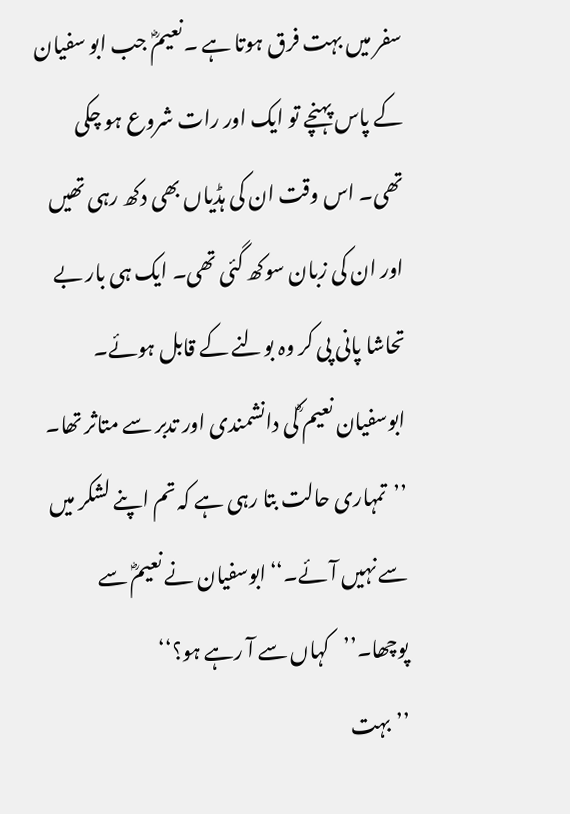سفر میں بہت فرق ہوتا ہے ۔نعیمؓ جب ابو سفیان کے پاس پہنچے تو ایک اور رات شروع ہو چکی تھی۔ اس وقت ان کی ہڈیاں بھی دکھ رہی تھیں اور ان کی زبان سوکھ گئی تھی۔ ایک ہی بار بے تحاشا پانی پی کر وہ بولنے کے قابل ہوئے۔ ابوسفیان نعیم ؓکی دانشمندی اور تدبر سے متاثر تھا۔
’’تمہاری حالت بتا رہی ہے کہ تم اپنے لشکر میں سے نہیں آئے۔‘‘ابوسفیان نے نعیمؓ سے پوچھا۔’’کہاں سے آ رہے ہو؟‘‘
’’بہت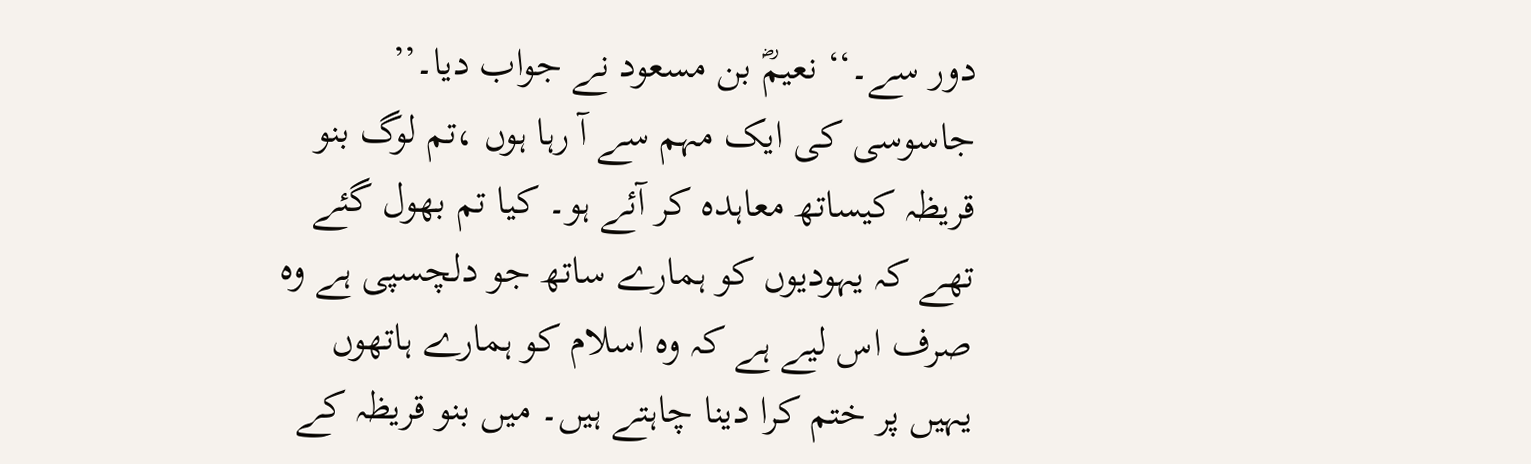دور سے۔‘‘ نعیمؓ بن مسعود نے جواب دیا۔’’ جاسوسی کی ایک مہم سے آ رہا ہوں ،تم لوگ بنو قریظہ کیساتھ معاہدہ کر آئے ہو۔ کیا تم بھول گئے تھے کہ یہودیوں کو ہمارے ساتھ جو دلچسپی ہے وہ صرف اس لیے ہے کہ وہ اسلام کو ہمارے ہاتھوں یہیں پر ختم کرا دینا چاہتے ہیں۔ میں بنو قریظہ کے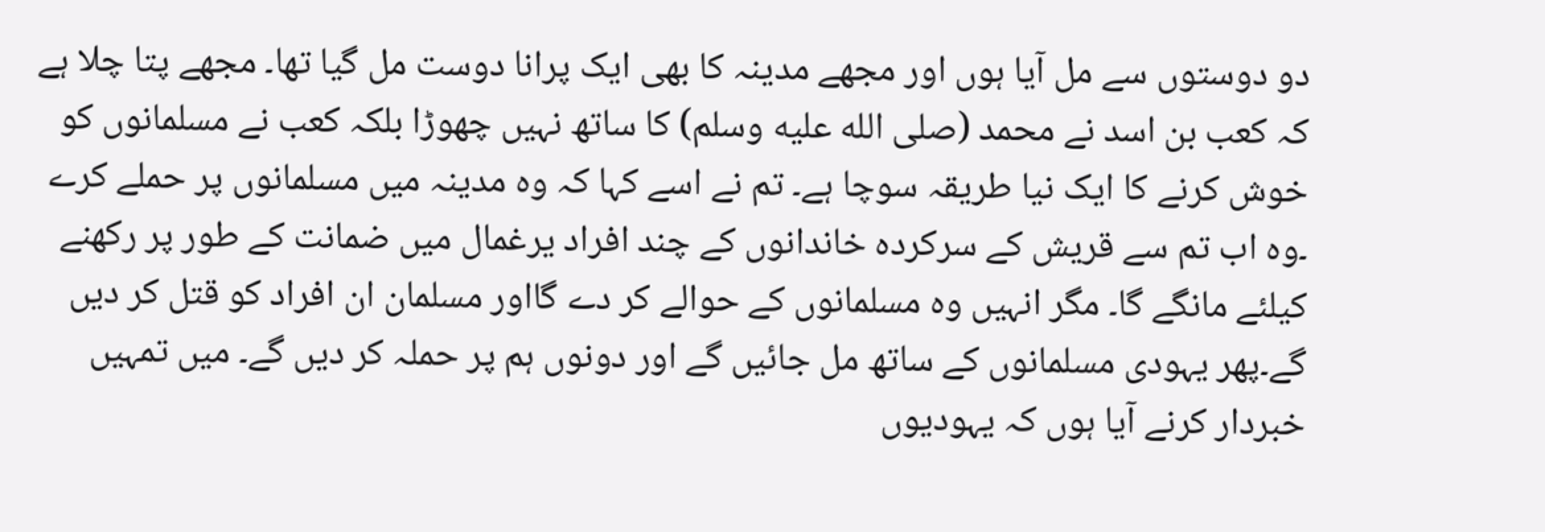دو دوستوں سے مل آیا ہوں اور مجھے مدینہ کا بھی ایک پرانا دوست مل گیا تھا۔ مجھے پتا چلا ہے کہ کعب بن اسد نے محمد (صلى الله عليه وسلم) کا ساتھ نہیں چھوڑا بلکہ کعب نے مسلمانوں کو خوش کرنے کا ایک نیا طریقہ سوچا ہے۔ تم نے اسے کہا کہ وہ مدینہ میں مسلمانوں پر حملے کرے ۔وہ اب تم سے قریش کے سرکردہ خاندانوں کے چند افراد یرغمال میں ضمانت کے طور پر رکھنے کیلئے مانگے گا۔ مگر انہیں وہ مسلمانوں کے حوالے کر دے گااور مسلمان ان افراد کو قتل کر دیں گے۔پھر یہودی مسلمانوں کے ساتھ مل جائیں گے اور دونوں ہم پر حملہ کر دیں گے۔ میں تمہیں خبردار کرنے آیا ہوں کہ یہودیوں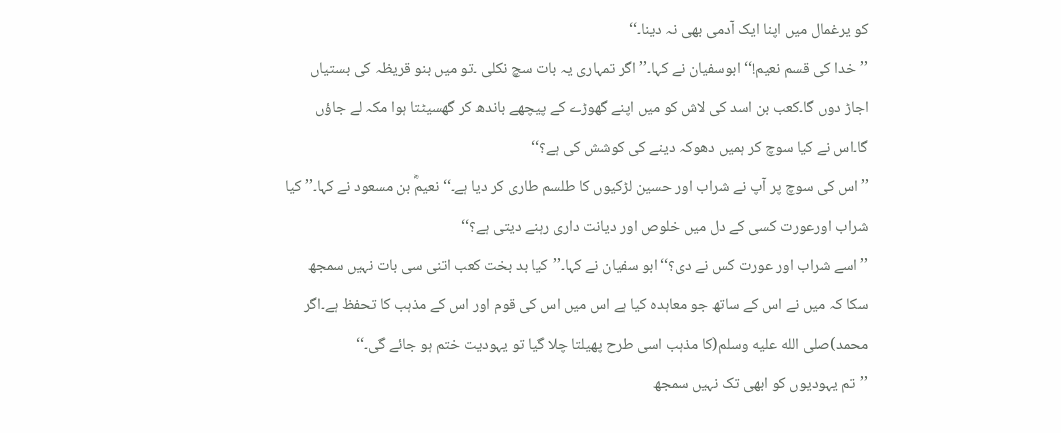کو یرغمال میں اپنا ایک آدمی بھی نہ دینا۔‘‘
’’خدا کی قسم نعیم!‘‘ ابوسفیان نے کہا۔’’اگر تمہاری یہ بات سچ نکلی ۔تو میں بنو قریظہ کی بستیاں اجاڑ دوں گا۔کعب بن اسد کی لاش کو میں اپنے گھوڑے کے پیچھے باندھ کر گھسیٹتا ہوا مکہ لے جاؤں گا۔اس نے کیا سوچ کر ہمیں دھوکہ دینے کی کوشش کی ہے؟‘‘
’’اس کی سوچ پر آپ نے شراب اور حسین لڑکیوں کا طلسم طاری کر دیا ہے۔‘‘ نعیمؓ بن مسعود نے کہا۔’’ کیا شراب اورعورت کسی کے دل میں خلوص اور دیانت داری رہنے دیتی ہے؟‘‘
’’اسے شراب اور عورت کس نے دی؟‘‘ابو سفیان نے کہا۔’’کیا بد بخت کعب اتنی سی بات نہیں سمجھ سکا کہ میں نے اس کے ساتھ جو معاہدہ کیا ہے اس میں اس کی قوم اور اس کے مذہب کا تحفظ ہے۔اگر محمد)صلى الله عليه وسلم(کا مذہب اسی طرح پھیلتا چلا گیا تو یہودیت ختم ہو جائے گی۔‘‘
’’تم یہودیوں کو ابھی تک نہیں سمجھ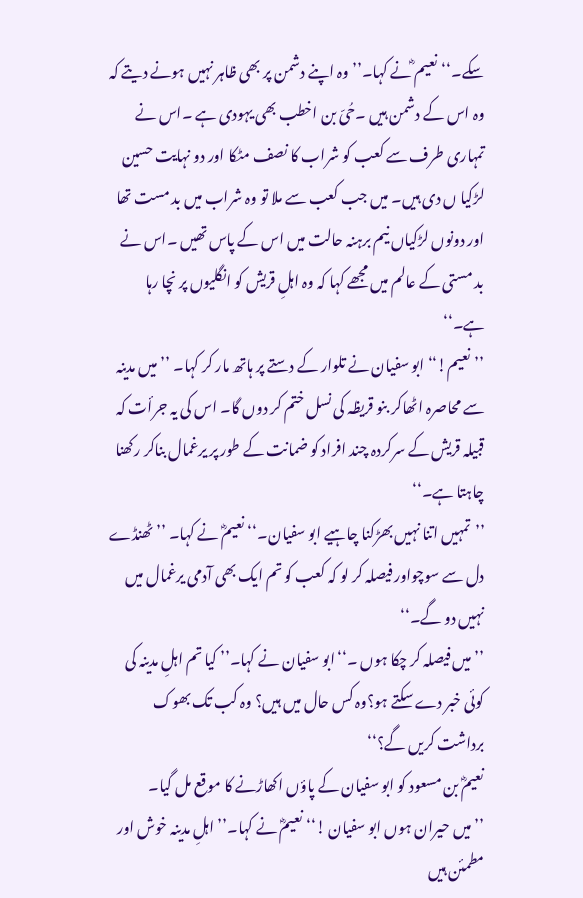سکے۔‘‘نعیم ؓنے کہا۔’’وہ اپنے دشمن پر بھی ظاہر نہیں ہونے دیتے کہ وہ اس کے دشمن ہیں ۔حُیّ بن اخطب بھی یہودی ہے ۔اس نے تمہاری طرف سے کعب کو شراب کا نصف مٹکا اور دو نہایت حسین لڑکیا ں دی ہیں۔ میں جب کعب سے ملا تو وہ شراب میں بد مست تھا اور دونوں لڑکیاں نیم برہنہ حالت میں اس کے پاس تھیں ۔اس نے بد مستی کے عالم میں مجھے کہا کہ وہ اہلِ قریش کو انگلیوں پر نچا رہا ہے۔‘‘
’’نعیم!‘‘ ابو سفیان نے تلوار کے دستے پر ہاتھ مار کر کہا۔ ’’میں مدینہ سے محاصرہ اٹھاکر بنو قریظہ کی نسل ختم کر دوں گا۔ اس کی یہ جرأت کہ قبیلہ قریش کے سرکردہ چند افراد کو ضمانت کے طور پر یرغمال بناکر رکھنا چاہتا ہے۔‘‘
’’تمہیں اتنا نہیں بھڑکنا چاہیے ابو سفیان۔‘‘ نعیمؓ نے کہا۔ ’’ٹھنڈے دل سے سوچواور فیصلہ کر لو کہ کعب کو تم ایک بھی آدمی یرغمال میں نہیں دو گے۔‘‘
’’میں فیصلہ کر چکا ہوں ۔‘‘ابو سفیان نے کہا۔’’ کیا تم اہلِ مدینہ کی کوئی خبر دے سکتے ہو؟وہ کس حال میں ہیں؟ وہ کب تک بھوک برداشت کریں گے؟‘‘
نعیمؓ بن مسعود کو ابو سفیان کے پاؤں اکھاڑنے کا موقع مل گیا۔
’’میں حیران ہوں ابو سفیان !‘‘ نعیمؓ نے کہا۔’’ اہلِ مدینہ خوش اور مطمئن ہیں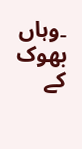۔وہاں بھوک کے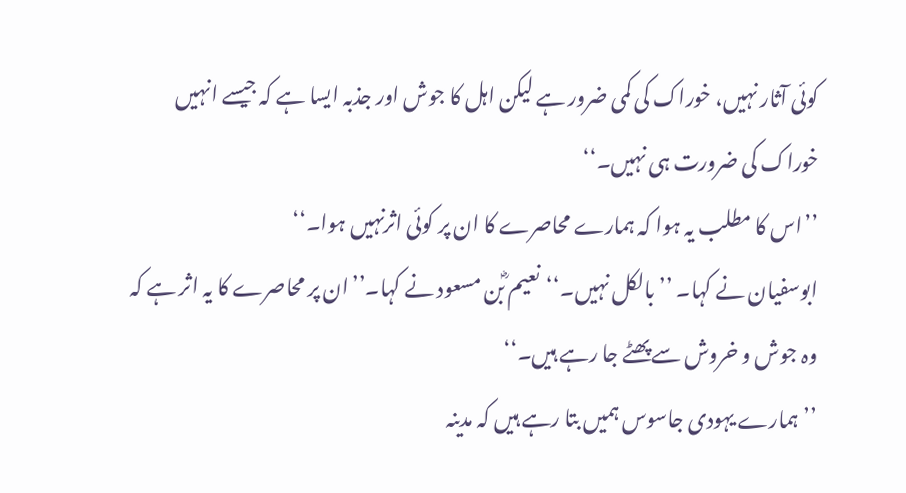کوئی آثار نہیں، خوراک کی کمی ضرور ہے لیکن اہل کا جوش اور جذبہ ایسا ہے کہ جیسے انہیں خوراک کی ضرورت ہی نہیں۔‘‘
’’اس کا مطلب یہ ہوا کہ ہمارے محاصرے کا ان پر کوئی اثرنہیں ہوا۔‘‘
ابوسفیان نے کہا۔ ’’بالکل نہیں۔‘‘نعیم ؓبن مسعود نے کہا۔’’ان پر محاصرے کا یہ اثر ہے کہ وہ جوش و خروش سے پھٹے جا رہے ہیں۔‘‘
’’ہمارے یہودی جاسوس ہمیں بتا رہے ہیں کہ مدینہ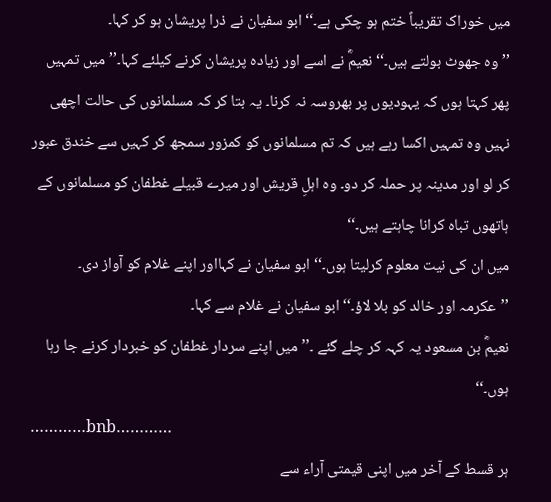میں خوراک تقریباً ختم ہو چکی ہے۔‘‘ ابو سفیان نے ذرا پریشان ہو کر کہا۔
’’وہ جھوٹ بولتے ہیں۔‘‘ نعیمؓ نے اسے اور زیادہ پریشان کرنے کیلئے کہا۔’’میں تمہیں پھر کہتا ہوں کہ یہودیوں پر بھروسہ نہ کرنا۔ یہ بتا کر کہ مسلمانوں کی حالت اچھی نہیں وہ تمہیں اکسا رہے ہیں کہ تم مسلمانوں کو کمزور سمجھ کر کہیں سے خندق عبور کر لو اور مدینہ پر حملہ کر دو۔ وہ اہلِ قریش اور میرے قبیلے غطفان کو مسلمانوں کے ہاتھوں تباہ کرانا چاہتے ہیں۔‘‘
میں ان کی نیت معلوم کرلیتا ہوں۔‘‘ ابو سفیان نے کہااور اپنے غلام کو آواز دی۔
’’عکرمہ اور خالد کو بلا لاؤ۔‘‘ ابو سفیان نے غلام سے کہا۔
نعیمؓ بن مسعود یہ کہہ کر چلے گئے ۔’’میں اپنے سردار غطفان کو خبردار کرنے جا رہا ہوں۔‘‘
…………bnb…………
ہر قسط کے آخر میں اپنی قیمتی آراء سے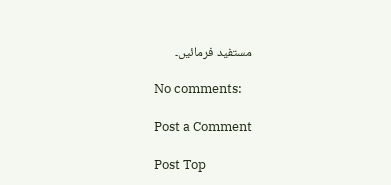مستفید فرمائیں۔

No comments:

Post a Comment

Post Top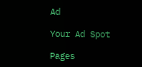Ad

Your Ad Spot

Pages